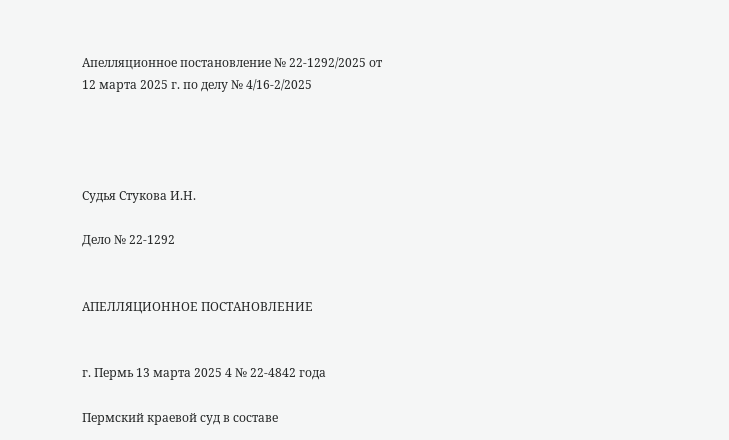Апелляционное постановление № 22-1292/2025 от 12 марта 2025 г. по делу № 4/16-2/2025




Судья Стукова И.Н.

Дело № 22-1292


АПЕЛЛЯЦИОННОЕ ПОСТАНОВЛЕНИЕ


г. Пермь 13 марта 2025 4 № 22-4842 года

Пермский краевой суд в составе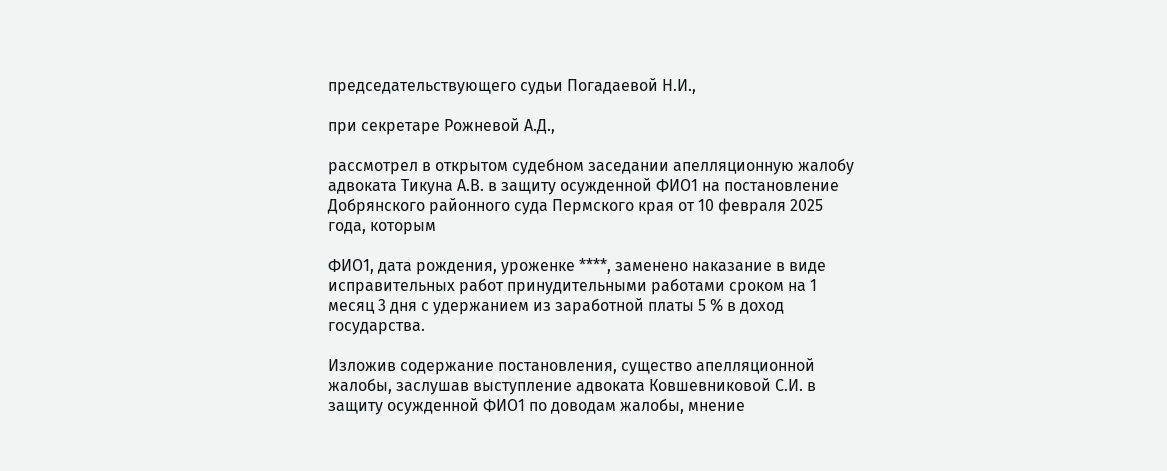председательствующего судьи Погадаевой Н.И.,

при секретаре Рожневой А.Д.,

рассмотрел в открытом судебном заседании апелляционную жалобу адвоката Тикуна А.В. в защиту осужденной ФИО1 на постановление Добрянского районного суда Пермского края от 10 февраля 2025 года, которым

ФИО1, дата рождения, уроженке ****, заменено наказание в виде исправительных работ принудительными работами сроком на 1 месяц 3 дня с удержанием из заработной платы 5 % в доход государства.

Изложив содержание постановления, существо апелляционной жалобы, заслушав выступление адвоката Ковшевниковой С.И. в защиту осужденной ФИО1 по доводам жалобы, мнение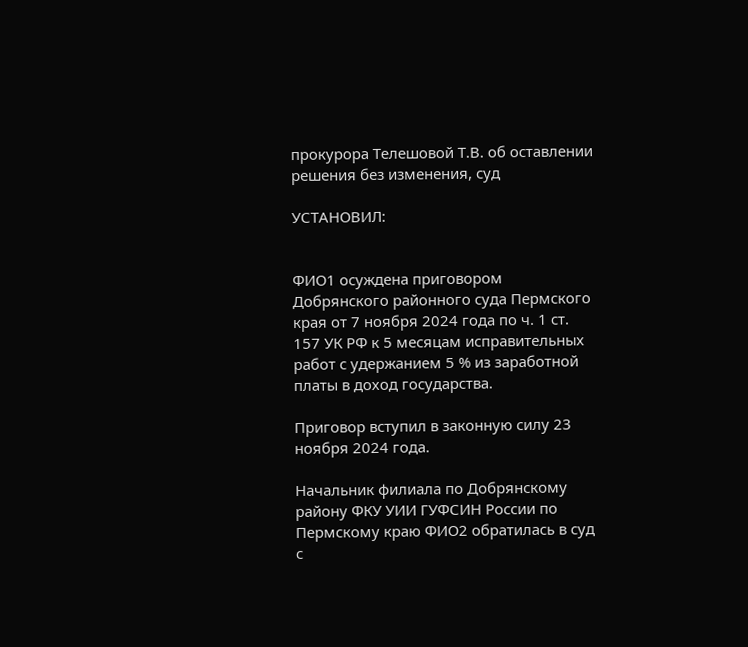прокурора Телешовой Т.В. об оставлении решения без изменения, суд

УСТАНОВИЛ:


ФИО1 осуждена приговором Добрянского районного суда Пермского края от 7 ноября 2024 года по ч. 1 ст. 157 УК РФ к 5 месяцам исправительных работ с удержанием 5 % из заработной платы в доход государства.

Приговор вступил в законную силу 23 ноября 2024 года.

Начальник филиала по Добрянскому району ФКУ УИИ ГУФСИН России по Пермскому краю ФИО2 обратилась в суд с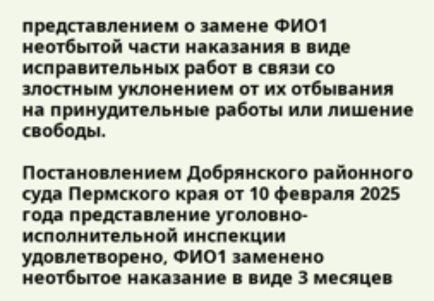представлением о замене ФИО1 неотбытой части наказания в виде исправительных работ в связи со злостным уклонением от их отбывания на принудительные работы или лишение свободы.

Постановлением Добрянского районного суда Пермского края от 10 февраля 2025 года представление уголовно-исполнительной инспекции удовлетворено, ФИО1 заменено неотбытое наказание в виде 3 месяцев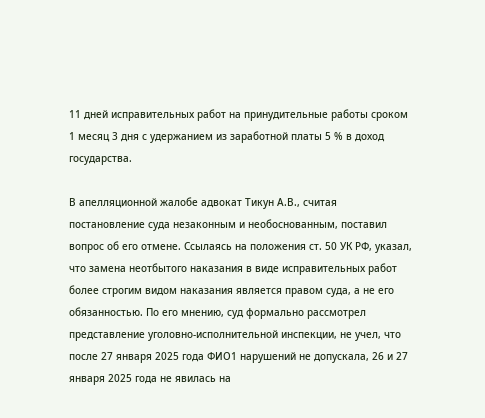11 дней исправительных работ на принудительные работы сроком 1 месяц 3 дня с удержанием из заработной платы 5 % в доход государства.

В апелляционной жалобе адвокат Тикун А.В., считая постановление суда незаконным и необоснованным, поставил вопрос об его отмене. Ссылаясь на положения ст. 50 УК РФ, указал, что замена неотбытого наказания в виде исправительных работ более строгим видом наказания является правом суда, а не его обязанностью. По его мнению, суд формально рассмотрел представление уголовно-исполнительной инспекции, не учел, что после 27 января 2025 года ФИО1 нарушений не допускала, 26 и 27 января 2025 года не явилась на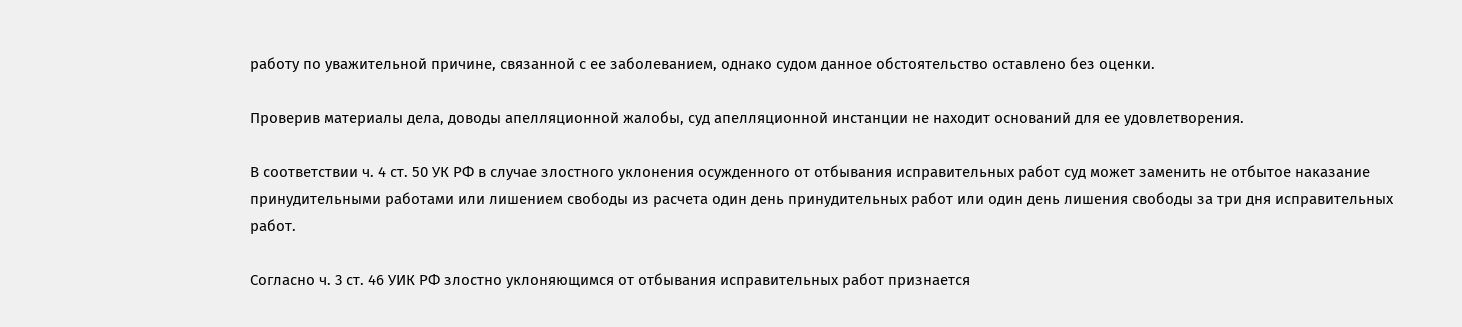работу по уважительной причине, связанной с ее заболеванием, однако судом данное обстоятельство оставлено без оценки.

Проверив материалы дела, доводы апелляционной жалобы, суд апелляционной инстанции не находит оснований для ее удовлетворения.

В соответствии ч. 4 ст. 50 УК РФ в случае злостного уклонения осужденного от отбывания исправительных работ суд может заменить не отбытое наказание принудительными работами или лишением свободы из расчета один день принудительных работ или один день лишения свободы за три дня исправительных работ.

Согласно ч. 3 ст. 46 УИК РФ злостно уклоняющимся от отбывания исправительных работ признается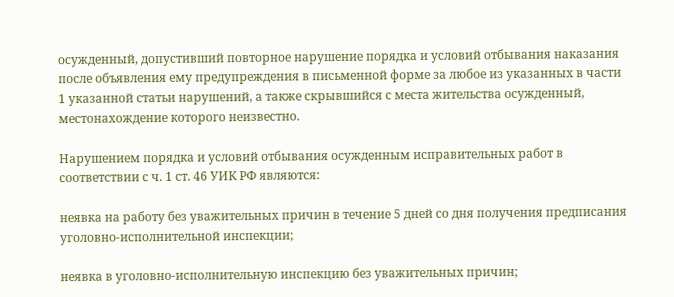осужденный, допустивший повторное нарушение порядка и условий отбывания наказания после объявления ему предупреждения в письменной форме за любое из указанных в части 1 указанной статьи нарушений, а также скрывшийся с места жительства осужденный, местонахождение которого неизвестно.

Нарушением порядка и условий отбывания осужденным исправительных работ в соответствии с ч. 1 ст. 46 УИК РФ являются:

неявка на работу без уважительных причин в течение 5 дней со дня получения предписания уголовно-исполнительной инспекции;

неявка в уголовно-исполнительную инспекцию без уважительных причин;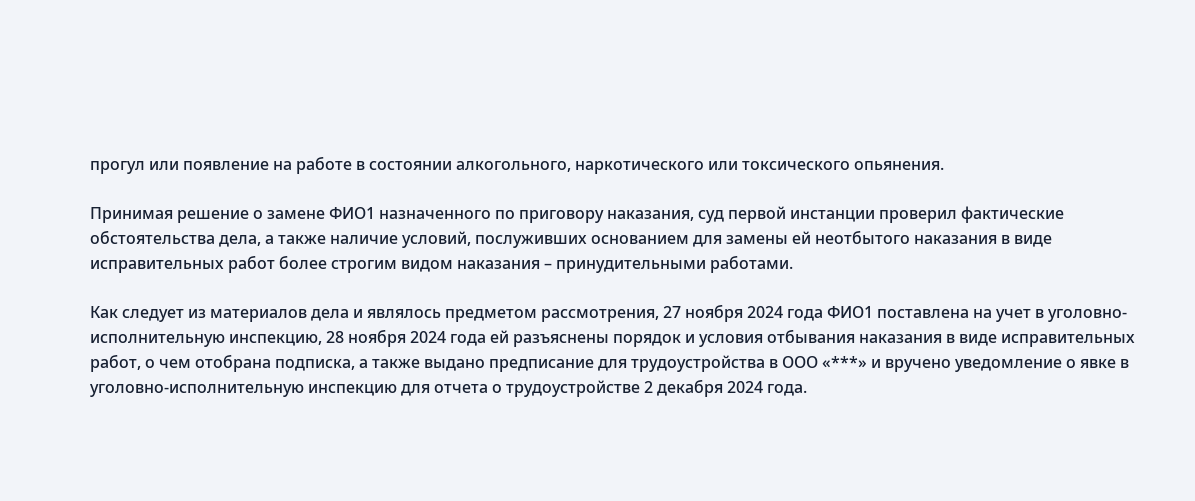прогул или появление на работе в состоянии алкогольного, наркотического или токсического опьянения.

Принимая решение о замене ФИО1 назначенного по приговору наказания, суд первой инстанции проверил фактические обстоятельства дела, а также наличие условий, послуживших основанием для замены ей неотбытого наказания в виде исправительных работ более строгим видом наказания – принудительными работами.

Как следует из материалов дела и являлось предметом рассмотрения, 27 ноября 2024 года ФИО1 поставлена на учет в уголовно-исполнительную инспекцию, 28 ноября 2024 года ей разъяснены порядок и условия отбывания наказания в виде исправительных работ, о чем отобрана подписка, а также выдано предписание для трудоустройства в ООО «***» и вручено уведомление о явке в уголовно-исполнительную инспекцию для отчета о трудоустройстве 2 декабря 2024 года.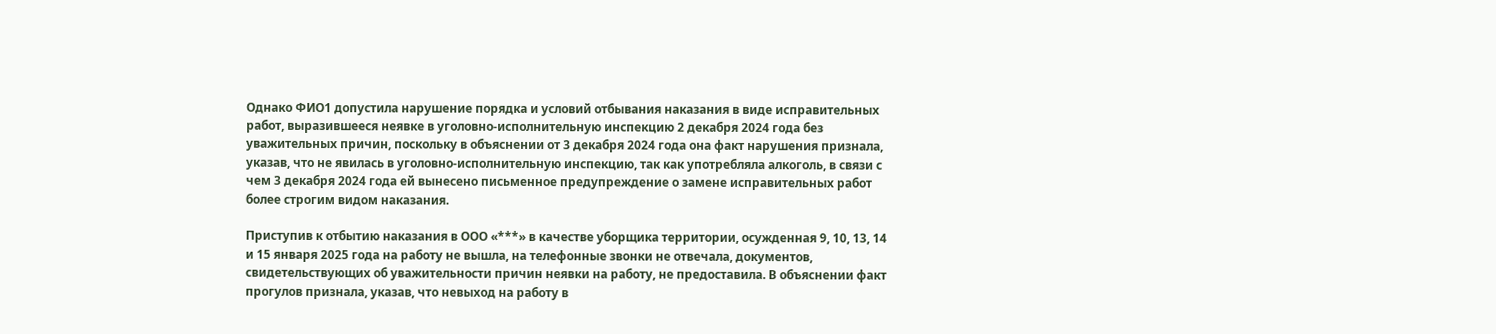Однако ФИО1 допустила нарушение порядка и условий отбывания наказания в виде исправительных работ, выразившееся неявке в уголовно-исполнительную инспекцию 2 декабря 2024 года без уважительных причин, поскольку в объяснении от 3 декабря 2024 года она факт нарушения признала, указав, что не явилась в уголовно-исполнительную инспекцию, так как употребляла алкоголь, в связи с чем 3 декабря 2024 года ей вынесено письменное предупреждение о замене исправительных работ более строгим видом наказания.

Приступив к отбытию наказания в ООО «***» в качестве уборщика территории, осужденная 9, 10, 13, 14 и 15 января 2025 года на работу не вышла, на телефонные звонки не отвечала, документов, свидетельствующих об уважительности причин неявки на работу, не предоставила. В объяснении факт прогулов признала, указав, что невыход на работу в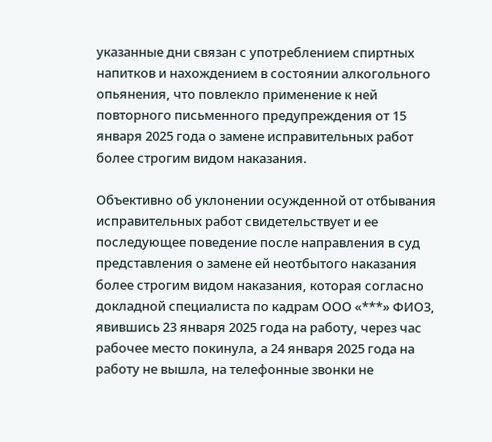указанные дни связан с употреблением спиртных напитков и нахождением в состоянии алкогольного опьянения, что повлекло применение к ней повторного письменного предупреждения от 15 января 2025 года о замене исправительных работ более строгим видом наказания.

Объективно об уклонении осужденной от отбывания исправительных работ свидетельствует и ее последующее поведение после направления в суд представления о замене ей неотбытого наказания более строгим видом наказания, которая согласно докладной специалиста по кадрам ООО «***» ФИО3, явившись 23 января 2025 года на работу, через час рабочее место покинула, а 24 января 2025 года на работу не вышла, на телефонные звонки не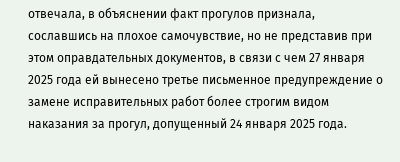отвечала, в объяснении факт прогулов признала, сославшись на плохое самочувствие, но не представив при этом оправдательных документов, в связи с чем 27 января 2025 года ей вынесено третье письменное предупреждение о замене исправительных работ более строгим видом наказания за прогул, допущенный 24 января 2025 года.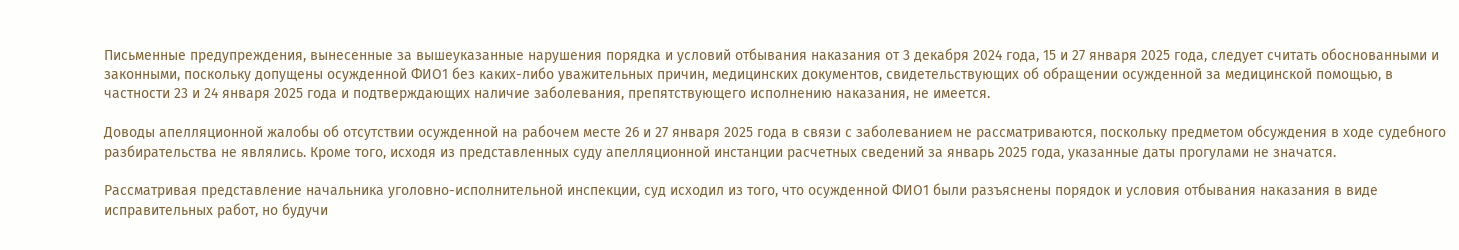Письменные предупреждения, вынесенные за вышеуказанные нарушения порядка и условий отбывания наказания от 3 декабря 2024 года, 15 и 27 января 2025 года, следует считать обоснованными и законными, поскольку допущены осужденной ФИО1 без каких-либо уважительных причин, медицинских документов, свидетельствующих об обращении осужденной за медицинской помощью, в частности 23 и 24 января 2025 года и подтверждающих наличие заболевания, препятствующего исполнению наказания, не имеется.

Доводы апелляционной жалобы об отсутствии осужденной на рабочем месте 26 и 27 января 2025 года в связи с заболеванием не рассматриваются, поскольку предметом обсуждения в ходе судебного разбирательства не являлись. Кроме того, исходя из представленных суду апелляционной инстанции расчетных сведений за январь 2025 года, указанные даты прогулами не значатся.

Рассматривая представление начальника уголовно-исполнительной инспекции, суд исходил из того, что осужденной ФИО1 были разъяснены порядок и условия отбывания наказания в виде исправительных работ, но будучи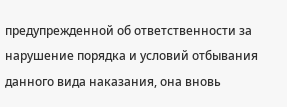предупрежденной об ответственности за нарушение порядка и условий отбывания данного вида наказания, она вновь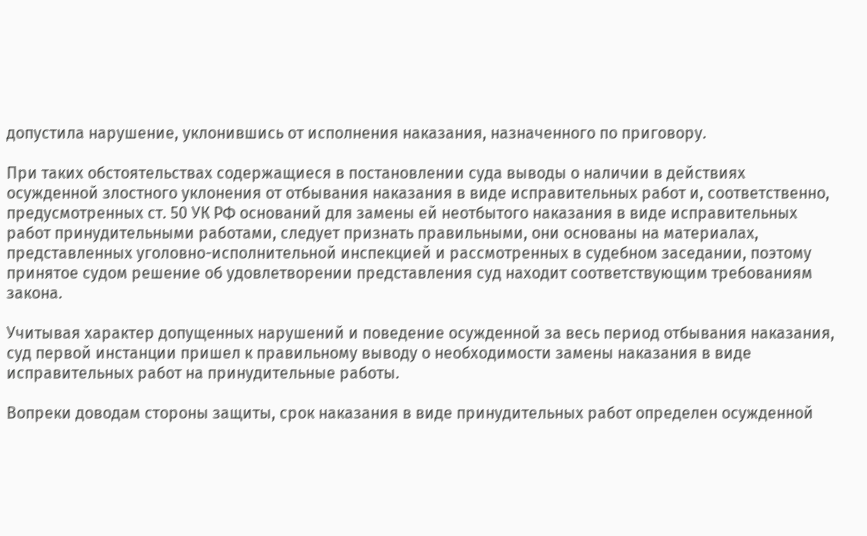допустила нарушение, уклонившись от исполнения наказания, назначенного по приговору.

При таких обстоятельствах содержащиеся в постановлении суда выводы о наличии в действиях осужденной злостного уклонения от отбывания наказания в виде исправительных работ и, соответственно, предусмотренных ст. 50 УК РФ оснований для замены ей неотбытого наказания в виде исправительных работ принудительными работами, следует признать правильными, они основаны на материалах, представленных уголовно-исполнительной инспекцией и рассмотренных в судебном заседании, поэтому принятое судом решение об удовлетворении представления суд находит соответствующим требованиям закона.

Учитывая характер допущенных нарушений и поведение осужденной за весь период отбывания наказания, суд первой инстанции пришел к правильному выводу о необходимости замены наказания в виде исправительных работ на принудительные работы.

Вопреки доводам стороны защиты, срок наказания в виде принудительных работ определен осужденной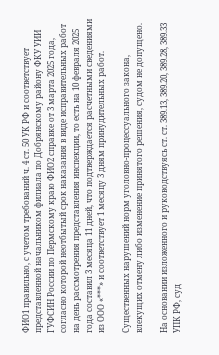ФИО1 правильно, с учетом требований ч. 4 ст. 50 УК РФ и соответствует представленной начальником филиала по Добрянскому району ФКУ УИИ ГУФСИН России по Пермскому краю ФИО2 справке от 3 марта 2025 года, согласно которой неотбытый срок наказания в виде исправительных работ на день рассмотрения представления инспекции, то есть на 10 февраля 2025 года составил 3 месяца 11 дней, что подтверждается расчетными сведениями из ООО «***» и соответствует 1 месяцу 3 дням принудительных работ.

Существенных нарушений норм уголовно-процессуального закона, влекущих отмену либо изменение принятого решения, судом не допущено.

На основании изложенного и руководствуясь ст. ст. 389.13, 389.20, 389.28, 389.33 УПК РФ, суд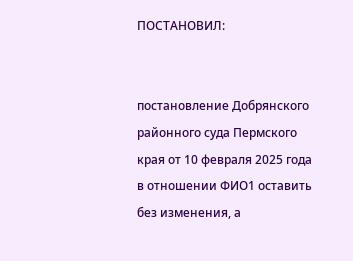ПОСТАНОВИЛ:


постановление Добрянского районного суда Пермского края от 10 февраля 2025 года в отношении ФИО1 оставить без изменения, а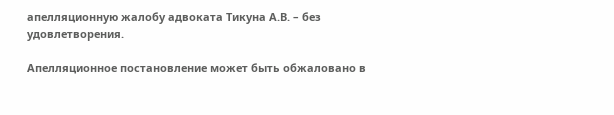апелляционную жалобу адвоката Тикуна А.В. – без удовлетворения.

Апелляционное постановление может быть обжаловано в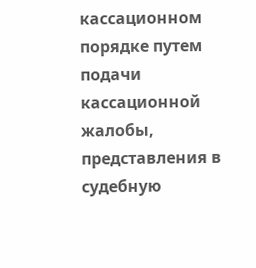кассационном порядке путем подачи кассационной жалобы, представления в судебную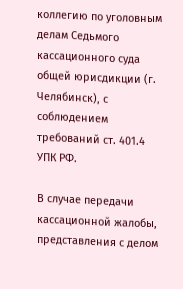коллегию по уголовным делам Седьмого кассационного суда общей юрисдикции (г. Челябинск), с соблюдением требований ст. 401.4 УПК РФ.

В случае передачи кассационной жалобы, представления с делом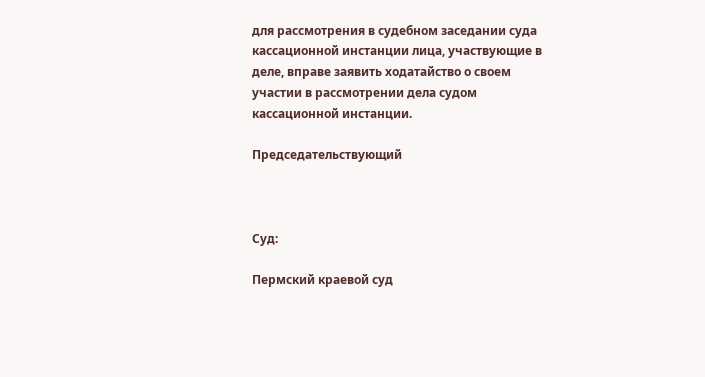для рассмотрения в судебном заседании суда кассационной инстанции лица, участвующие в деле, вправе заявить ходатайство о своем участии в рассмотрении дела судом кассационной инстанции.

Председательствующий



Суд:

Пермский краевой суд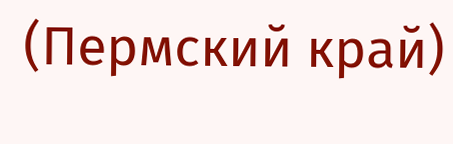(Пермский край)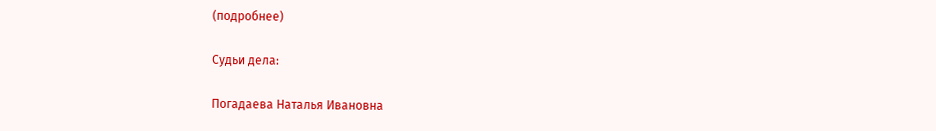(подробнее)

Судьи дела:

Погадаева Наталья Ивановна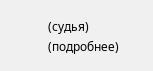(судья) (подробнее)